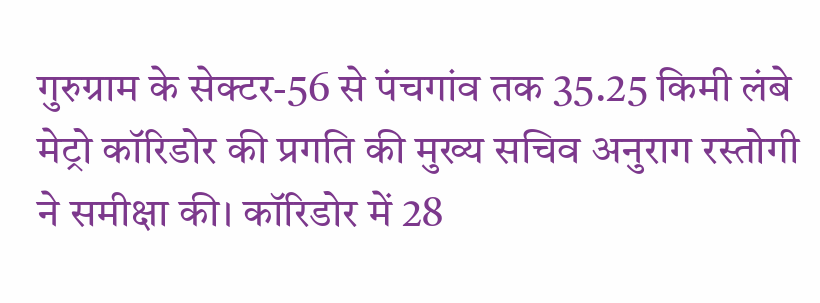गुरुग्राम के सेक्टर-56 से पंचगांव तक 35.25 किमी लंबे मेट्रो कॉरिडोर की प्रगति की मुख्य सचिव अनुराग रस्तोगी ने समीक्षा की। कॉरिडोर में 28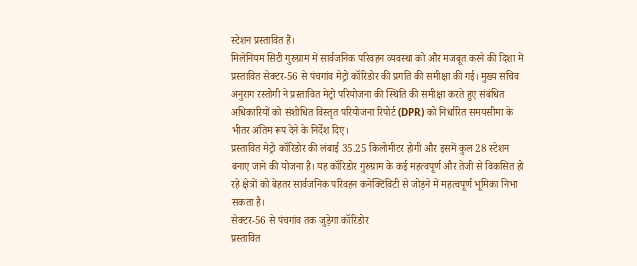स्टेशन प्रस्तावित हैं।
मिलेनियम सिटी गुरुग्राम में सार्वजनिक परिवहन व्यवस्था को और मजबूत करने की दिशा में प्रस्तावित सेक्टर-56 से पंचगांव मेट्रो कॉरिडोर की प्रगति की समीक्षा की गई। मुख्य सचिव अनुराग रस्तोगी ने प्रस्तावित मेट्रो परियोजना की स्थिति की समीक्षा करते हुए संबंधित अधिकारियों को संशोधित विस्तृत परियोजना रिपोर्ट (DPR) को निर्धारित समयसीमा के भीतर अंतिम रूप देने के निर्देश दिए।
प्रस्तावित मेट्रो कॉरिडोर की लंबाई 35.25 किलोमीटर होगी और इसमें कुल 28 स्टेशन बनाए जाने की योजना है। यह कॉरिडोर गुरुग्राम के कई महत्वपूर्ण और तेजी से विकसित हो रहे क्षेत्रों को बेहतर सार्वजनिक परिवहन कनेक्टिविटी से जोड़ने में महत्वपूर्ण भूमिका निभा सकता है।
सेक्टर-56 से पंचगांव तक जुड़ेगा कॉरिडोर
प्रस्तावित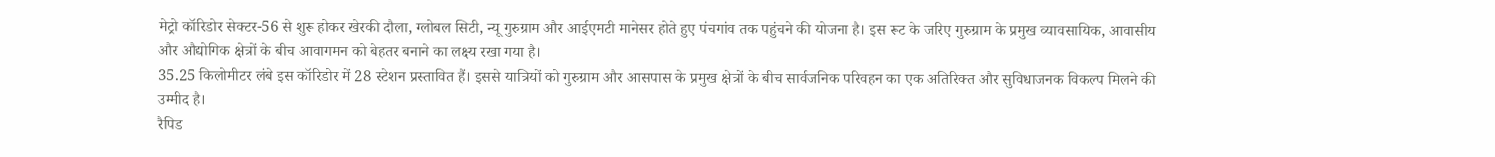मेट्रो कॉरिडोर सेक्टर-56 से शुरू होकर खेरकी दौला, ग्लोबल सिटी, न्यू गुरुग्राम और आईएमटी मानेसर होते हुए पंचगांव तक पहुंचने की योजना है। इस रूट के जरिए गुरुग्राम के प्रमुख व्यावसायिक, आवासीय और औद्योगिक क्षेत्रों के बीच आवागमन को बेहतर बनाने का लक्ष्य रखा गया है।
35.25 किलोमीटर लंबे इस कॉरिडोर में 28 स्टेशन प्रस्तावित हैं। इससे यात्रियों को गुरुग्राम और आसपास के प्रमुख क्षेत्रों के बीच सार्वजनिक परिवहन का एक अतिरिक्त और सुविधाजनक विकल्प मिलने की उम्मीद है।
रैपिड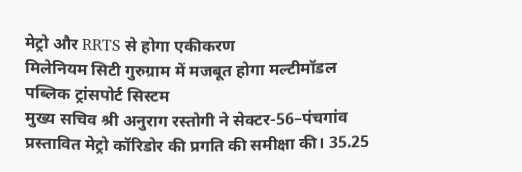मेट्रो और RRTS से होगा एकीकरण
मिलेनियम सिटी गुरुग्राम में मजबूत होगा मल्टीमॉडल पब्लिक ट्रांसपोर्ट सिस्टम
मुख्य सचिव श्री अनुराग रस्तोगी ने सेक्टर-56–पंचगांव प्रस्तावित मेट्रो कॉरिडोर की प्रगति की समीक्षा की। 35.25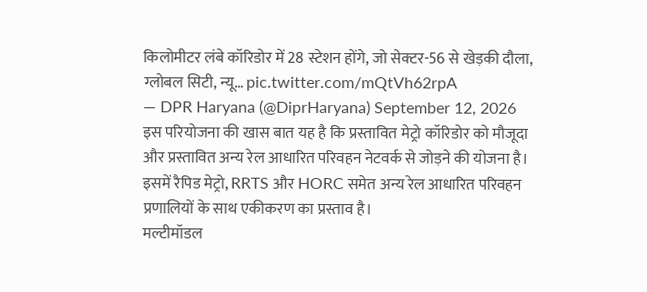किलोमीटर लंबे कॉरिडोर में 28 स्टेशन होंगे, जो सेक्टर-56 से खेड़की दौला, ग्लोबल सिटी, न्यू… pic.twitter.com/mQtVh62rpA
— DPR Haryana (@DiprHaryana) September 12, 2026
इस परियोजना की खास बात यह है कि प्रस्तावित मेट्रो कॉरिडोर को मौजूदा और प्रस्तावित अन्य रेल आधारित परिवहन नेटवर्क से जोड़ने की योजना है। इसमें रैपिड मेट्रो, RRTS और HORC समेत अन्य रेल आधारित परिवहन प्रणालियों के साथ एकीकरण का प्रस्ताव है।
मल्टीमॉडल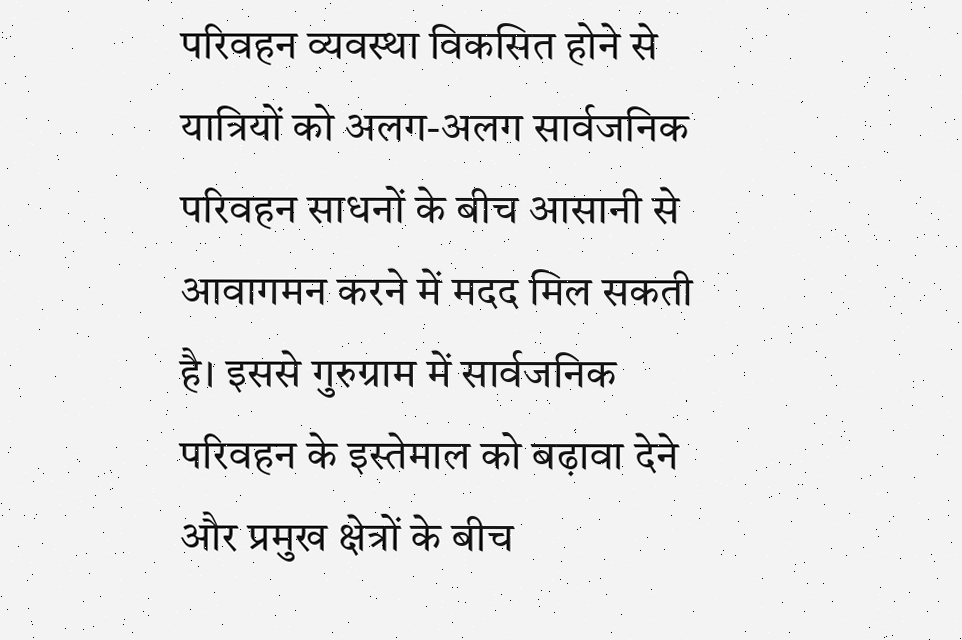परिवहन व्यवस्था विकसित होने से यात्रियों को अलग-अलग सार्वजनिक परिवहन साधनों के बीच आसानी से आवागमन करने में मदद मिल सकती है। इससे गुरुग्राम में सार्वजनिक परिवहन के इस्तेमाल को बढ़ावा देने और प्रमुख क्षेत्रों के बीच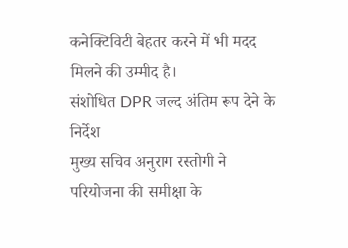कनेक्टिविटी बेहतर करने में भी मदद मिलने की उम्मीद है।
संशोधित DPR जल्द अंतिम रूप देने के निर्देश
मुख्य सचिव अनुराग रस्तोगी ने परियोजना की समीक्षा के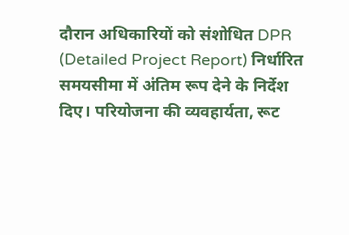दौरान अधिकारियों को संशोधित DPR (Detailed Project Report) निर्धारित समयसीमा में अंतिम रूप देने के निर्देश दिए। परियोजना की व्यवहार्यता, रूट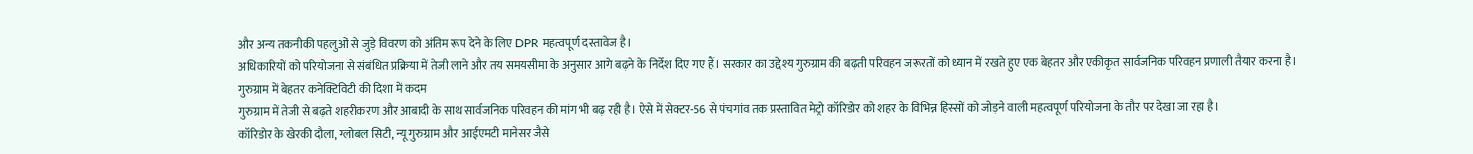और अन्य तकनीकी पहलुओं से जुड़े विवरण को अंतिम रूप देने के लिए DPR महत्वपूर्ण दस्तावेज है।
अधिकारियों को परियोजना से संबंधित प्रक्रिया में तेजी लाने और तय समयसीमा के अनुसार आगे बढ़ने के निर्देश दिए गए हैं। सरकार का उद्देश्य गुरुग्राम की बढ़ती परिवहन जरूरतों को ध्यान में रखते हुए एक बेहतर और एकीकृत सार्वजनिक परिवहन प्रणाली तैयार करना है।
गुरुग्राम में बेहतर कनेक्टिविटी की दिशा में कदम
गुरुग्राम में तेजी से बढ़ते शहरीकरण और आबादी के साथ सार्वजनिक परिवहन की मांग भी बढ़ रही है। ऐसे में सेक्टर-56 से पंचगांव तक प्रस्तावित मेट्रो कॉरिडोर को शहर के विभिन्न हिस्सों को जोड़ने वाली महत्वपूर्ण परियोजना के तौर पर देखा जा रहा है।
कॉरिडोर के खेरकी दौला, ग्लोबल सिटी, न्यू गुरुग्राम और आईएमटी मानेसर जैसे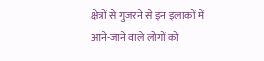क्षेत्रों से गुजरने से इन इलाकों में आने-जाने वाले लोगों को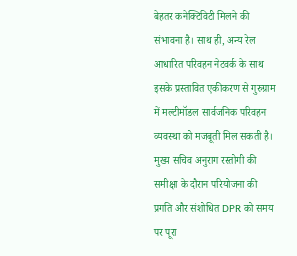बेहतर कनेक्टिविटी मिलने की संभावना है। साथ ही, अन्य रेल आधारित परिवहन नेटवर्क के साथ इसके प्रस्तावित एकीकरण से गुरुग्राम में मल्टीमॉडल सार्वजनिक परिवहन व्यवस्था को मजबूती मिल सकती है।
मुख्य सचिव अनुराग रस्तोगी की समीक्षा के दौरान परियोजना की प्रगति और संशोधित DPR को समय पर पूरा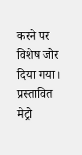करने पर विशेष जोर दिया गया। प्रस्तावित मेट्रो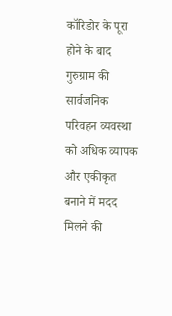कॉरिडोर के पूरा होने के बाद गुरुग्राम की सार्वजनिक परिवहन व्यवस्था को अधिक व्यापक और एकीकृत बनाने में मदद मिलने की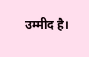उम्मीद है।